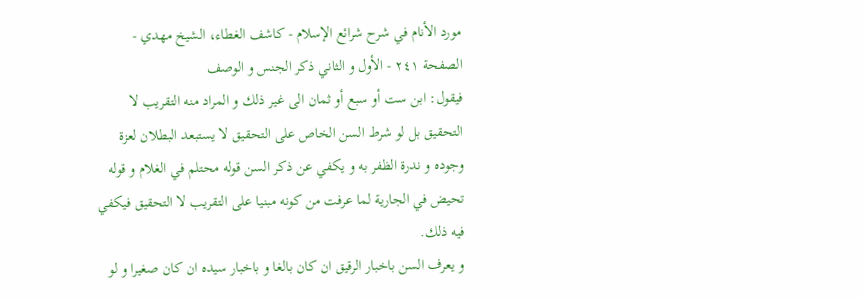مورد الأنام في شرح شرائع الإسلام - كاشف الغطاء، الشيخ مهدي - الصفحة ٢٤١ - الأول و الثاني ذكر الجنس و الوصف
فيقول: ابن ست أو سبع أو ثمان الى غير ذلك و المراد منه التقريب لا التحقيق بل لو شرط السن الخاص على التحقيق لا يستبعد البطلان لعزة وجوده و ندرة الظفر به و يكفي عن ذكر السن قوله محتلم في الغلام و قوله تحيض في الجارية لما عرفت من كونه مبنيا على التقريب لا التحقيق فيكفي فيه ذلك.
و يعرف السن باخبار الرقيق ان كان بالغا و باخبار سيده ان كان صغيرا و لو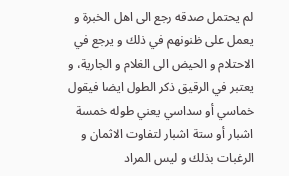لم يحتمل صدقه رجع الى اهل الخبرة و يعمل على ظنونهم في ذلك و يرجع في الاحتلام و الحيض الى الغلام و الجارية، و يعتبر في الرقيق ذكر الطول ايضا فيقول خماسي أو سداسي يعني طوله خمسة اشبار أو ستة اشبار لتفاوت الاثمان و الرغبات بذلك و ليس المراد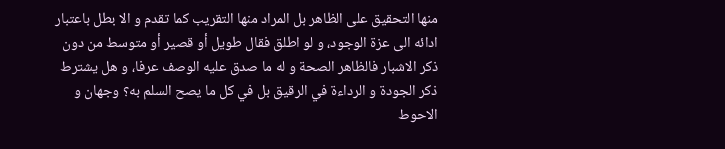منها التحقيق على الظاهر بل المراد منها التقريب كما تقدم و الا بطل باعتبار ادائه الى عزة الوجود، و لو اطلق فقال طويل أو قصير أو متوسط من دون ذكر الاشبار فالظاهر الصحة و له ما صدق عليه الوصف عرفا، و هل يشترط ذكر الجودة و الرداءة في الرقيق بل في كل ما يصح السلم به؟ وجهان و الاحوط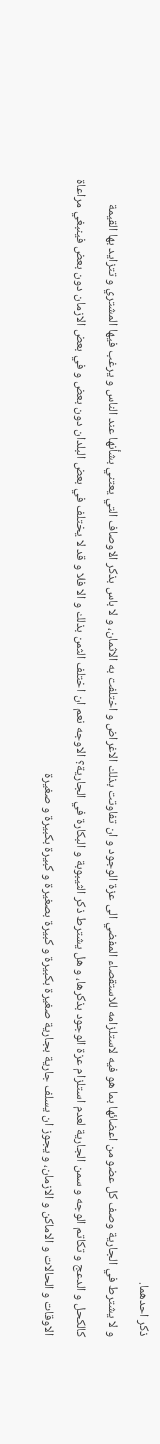ذكر احدهما.
و لا يشترط في الجارية وصف كل عضو من اعضائها بما هو فيه لاستلزامه للاستقصاء المفضي الى عزة الوجود و ان تفاوتت بذلك الاغراض و اختلفت به الاثمان، و لا باس بذكر الاوصاف التي يعتني بشأنها عند الناس و يرغب فيها المشتري و تتزايد بها القيمة كالكحل و الدعج و تكاتم الوجه و سمن الجارية لعدم استلزام عزة الوجود بذكرها، و هل يشترط ذكر الثيبوبة و البكارة في الجارية؟ الاوجه نعم ان اختلف الثمن بذلك و الا فلا و قد لا يختلف في بعض البلدان دون بعض و في بعض الازمان دون بعض فينبغي مراعاة الاوقات و الحالات و الاماكن و الازمان، و يجوز ان يسلف جارية بجارية صغيرة بكبيرة و كبيرة بصغيرة و كبيرة بكبيرة و صغيرة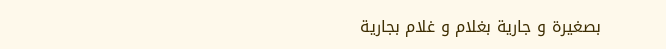بصغيرة و جارية بغلام و غلام بجارية